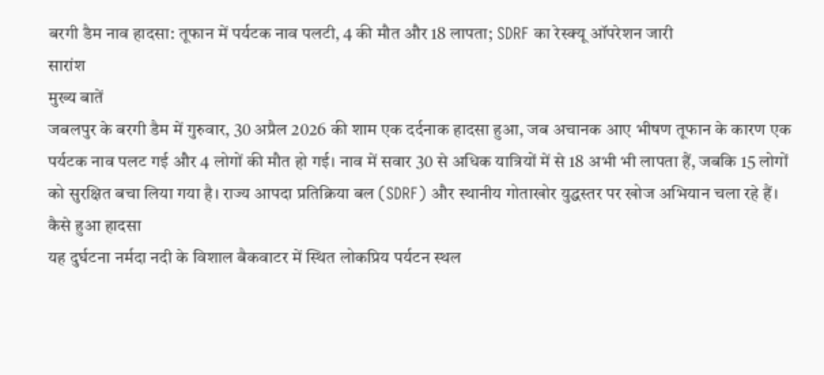बरगी डैम नाव हादसा: तूफान में पर्यटक नाव पलटी, 4 की मौत और 18 लापता; SDRF का रेस्क्यू ऑपरेशन जारी
सारांश
मुख्य बातें
जबलपुर के बरगी डैम में गुरुवार, 30 अप्रैल 2026 की शाम एक दर्दनाक हादसा हुआ, जब अचानक आए भीषण तूफान के कारण एक पर्यटक नाव पलट गई और 4 लोगों की मौत हो गई। नाव में सवार 30 से अधिक यात्रियों में से 18 अभी भी लापता हैं, जबकि 15 लोगों को सुरक्षित बचा लिया गया है। राज्य आपदा प्रतिक्रिया बल (SDRF) और स्थानीय गोताखोर युद्धस्तर पर खोज अभियान चला रहे हैं।
कैसे हुआ हादसा
यह दुर्घटना नर्मदा नदी के विशाल बैकवाटर में स्थित लोकप्रिय पर्यटन स्थल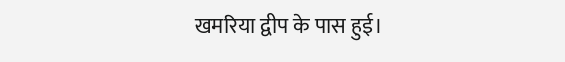खमरिया द्वीप के पास हुई।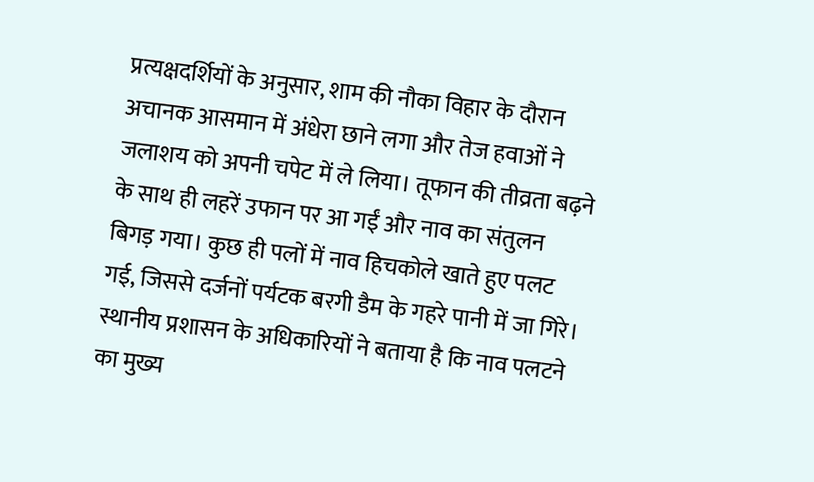प्रत्यक्षदर्शियों के अनुसार, शाम की नौका विहार के दौरान अचानक आसमान में अंधेरा छाने लगा और तेज हवाओं ने जलाशय को अपनी चपेट में ले लिया। तूफान की तीव्रता बढ़ने के साथ ही लहरें उफान पर आ गईं और नाव का संतुलन बिगड़ गया। कुछ ही पलों में नाव हिचकोले खाते हुए पलट गई, जिससे दर्जनों पर्यटक बरगी डैम के गहरे पानी में जा गिरे।
स्थानीय प्रशासन के अधिकारियों ने बताया है कि नाव पलटने का मुख्य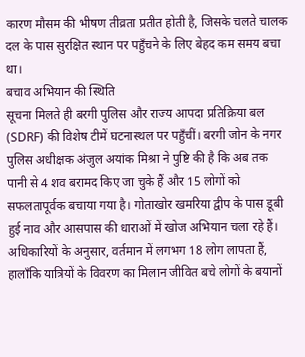कारण मौसम की भीषण तीव्रता प्रतीत होती है, जिसके चलते चालक दल के पास सुरक्षित स्थान पर पहुँचने के लिए बेहद कम समय बचा था।
बचाव अभियान की स्थिति
सूचना मिलते ही बरगी पुलिस और राज्य आपदा प्रतिक्रिया बल (SDRF) की विशेष टीमें घटनास्थल पर पहुँचीं। बरगी जोन के नगर पुलिस अधीक्षक अंजुल अयांक मिश्रा ने पुष्टि की है कि अब तक पानी से 4 शव बरामद किए जा चुके हैं और 15 लोगों को सफलतापूर्वक बचाया गया है। गोताखोर खमरिया द्वीप के पास डूबी हुई नाव और आसपास की धाराओं में खोज अभियान चला रहे हैं।
अधिकारियों के अनुसार, वर्तमान में लगभग 18 लोग लापता हैं, हालाँकि यात्रियों के विवरण का मिलान जीवित बचे लोगों के बयानों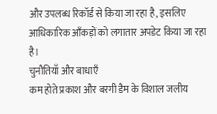और उपलब्ध रिकॉर्ड से किया जा रहा है, इसलिए आधिकारिक आँकड़ों को लगातार अपडेट किया जा रहा है।
चुनौतियाँ और बाधाएँ
कम होते प्रकाश और बरगी डैम के विशाल जलीय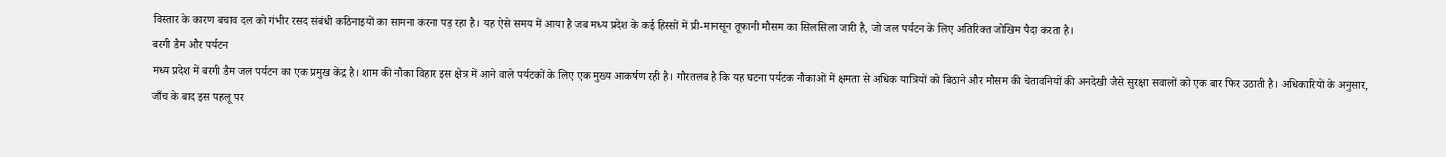विस्तार के कारण बचाव दल को गंभीर रसद संबंधी कठिनाइयों का सामना करना पड़ रहा है। यह ऐसे समय में आया है जब मध्य प्रदेश के कई हिस्सों में प्री-मानसून तूफानी मौसम का सिलसिला जारी है, जो जल पर्यटन के लिए अतिरिक्त जोखिम पैदा करता है।
बरगी डैम और पर्यटन
मध्य प्रदेश में बरगी डैम जल पर्यटन का एक प्रमुख केंद्र है। शाम की नौका विहार इस क्षेत्र में आने वाले पर्यटकों के लिए एक मुख्य आकर्षण रही है। गौरतलब है कि यह घटना पर्यटक नौकाओं में क्षमता से अधिक यात्रियों को बिठाने और मौसम की चेतावनियों की अनदेखी जैसे सुरक्षा सवालों को एक बार फिर उठाती है। अधिकारियों के अनुसार, जाँच के बाद इस पहलू पर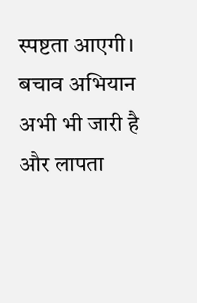स्पष्टता आएगी।
बचाव अभियान अभी भी जारी है और लापता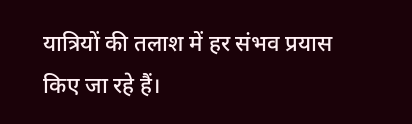यात्रियों की तलाश में हर संभव प्रयास किए जा रहे हैं।